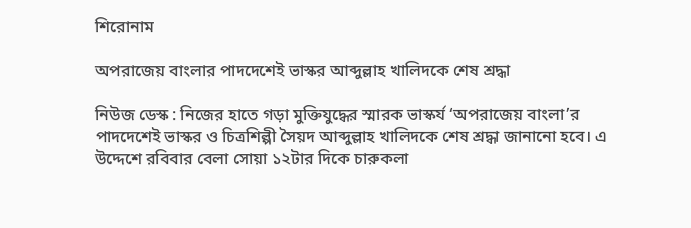শিরোনাম

অপরাজেয় বাংলার পাদদেশেই ভাস্কর আব্দুল্লাহ খালিদকে শেষ শ্রদ্ধা

নিউজ ডেস্ক : নিজের হাতে গড়া মুক্তিযুদ্ধের স্মারক ভাস্কর্য ‘অপরাজেয় বাংলা’র পাদদেশেই ভাস্কর ও চিত্রশিল্পী সৈয়দ আব্দুল্লাহ খালিদকে শেষ শ্রদ্ধা জানানো হবে। এ উদ্দেশে রবিবার বেলা সোয়া ১২টার দিকে চারুকলা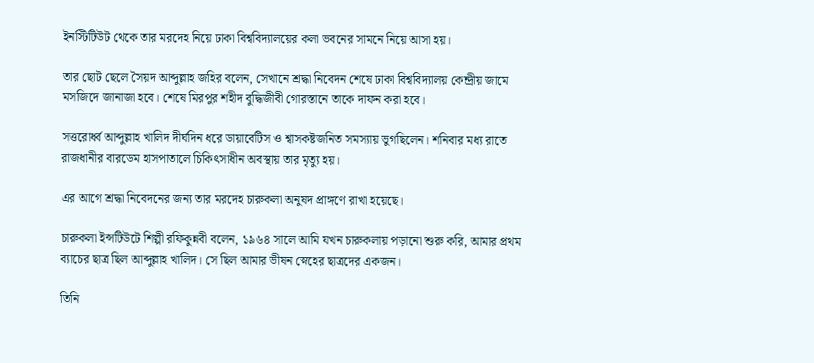ইনস্টিটিউট থেকে তার মরদেহ নিয়ে ঢাকা বিশ্ববিদ্যালয়ের কলা ভবনের সামনে নিয়ে আসা হয়।

তার ছোট ছেলে সৈয়দ আব্দুল্লাহ জহির বলেন, সেখানে শ্রদ্ধা নিবেদন শেষে ঢাকা বিশ্ববিদ্যালয় কেন্দ্রীয় জামে মসজিদে জানাজা হবে। শেষে মিরপুর শহীদ বুদ্ধিজীবী গোরস্তানে তাকে দাফন করা হবে।

সত্তরোর্ধ্ব আব্দুল্লাহ খালিদ দীর্ঘদিন ধরে ডায়াবেটিস ও শ্বাসকষ্টজনিত সমস্যায় ভুগছিলেন। শনিবার মধ্য রাতে রাজধানীর বারডেম হাসপাতালে চিকিৎসাধীন অবস্থায় তার মৃত্যু হয়।

এর আগে শ্রদ্ধা নিবেদনের জন্য তার মরদেহ চারুকলা অনুষদ প্রাঙ্গণে রাখা হয়েছে।

চারুকলা ইন্সটিউটে শিল্পী রফিকুন্নবী বলেন, ১৯৬৪ সালে আমি যখন চারুকলায় পড়ানো শুরু করি, আমার প্রথম ব্যাচের ছাত্র ছিল আব্দুল্লাহ খালিদ। সে ছিল আমার ভীষন স্নেহের ছাত্রদের একজন।

তিনি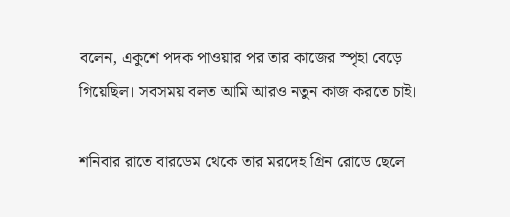বলেন, একুশে পদক পাওয়ার পর তার কাজের স্পৃহা বেড়ে গিয়েছিল। সবসময় বলত আমি আরও নতুন কাজ করতে চাই।

শনিবার রাতে বারডেম থেকে তার মরদেহ গ্রিন রোডে ছেলে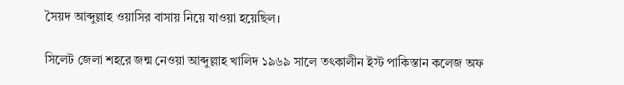সৈয়দ আব্দুল্লাহ ওয়াসির বাসায় নিয়ে যাওয়া হয়েছিল।

সিলেট জেলা শহরে জন্ম নেওয়া আব্দুল্লাহ খালিদ ১৯৬৯ সালে তৎকালীন ইস্ট পাকিস্তান কলেজ অফ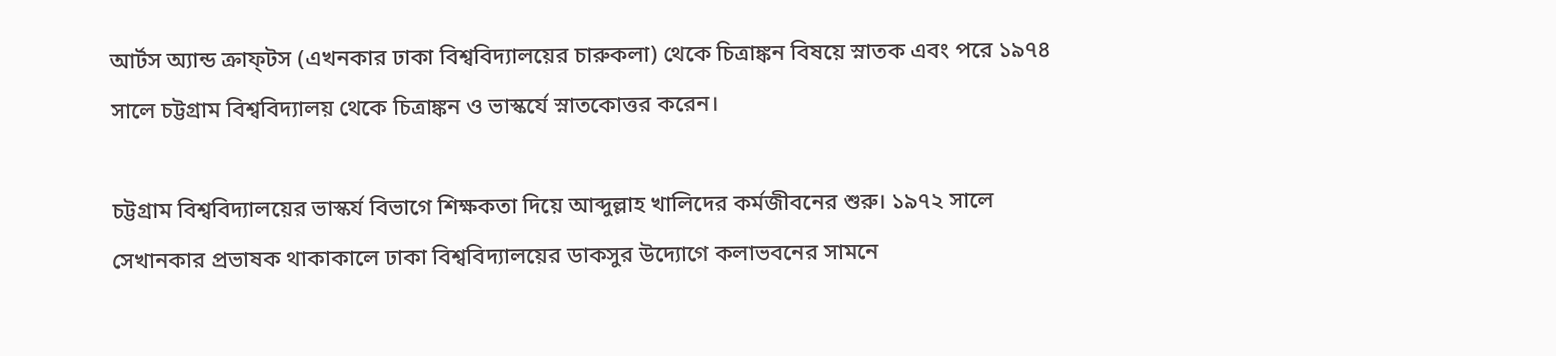আর্টস অ্যান্ড ক্রাফ্‌টস (এখনকার ঢাকা বিশ্ববিদ্যালয়ের চারুকলা) থেকে চিত্রাঙ্কন বিষয়ে স্নাতক এবং পরে ১৯৭৪ সালে চট্টগ্রাম বিশ্ববিদ্যালয় থেকে চিত্রাঙ্কন ও ভাস্কর্যে স্নাতকোত্তর করেন।

চট্টগ্রাম বিশ্ববিদ্যালয়ের ভাস্কর্য বিভাগে শিক্ষকতা দিয়ে আব্দুল্লাহ খালিদের কর্মজীবনের শুরু। ১৯৭২ সালে সেখানকার প্রভাষক থাকাকালে ঢাকা বিশ্ববিদ্যালয়ের ডাকসুর উদ্যোগে কলাভবনের সামনে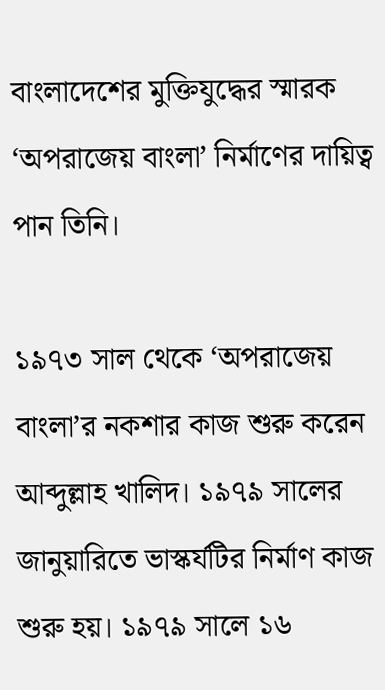বাংলাদেশের মুক্তিযুদ্ধের স্মারক ‘অপরাজেয় বাংলা’ নির্মাণের দায়িত্ব পান তিনি।

১৯৭৩ সাল থেকে ‘অপরাজেয় বাংলা’র নকশার কাজ শুরু করেন আব্দুল্লাহ খালিদ। ১৯৭৯ সালের জানুয়ারিতে ভাস্কর্যটির নির্মাণ কাজ শুরু হয়। ১৯৭৯ সালে ১৬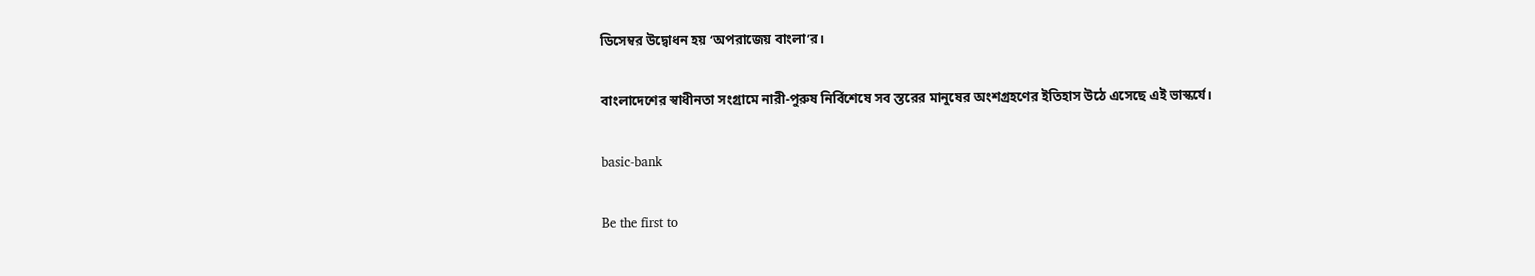ডিসেম্বর উদ্বোধন হয় ‘অপরাজেয় বাংলা’র।

বাংলাদেশের স্বাধীনতা সংগ্রামে নারী-পুরুষ নির্বিশেষে সব স্তরের মানুষের অংশগ্রহণের ইতিহাস উঠে এসেছে এই ভাস্কর্যে।

basic-bank

Be the first to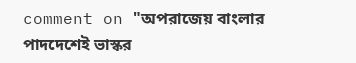comment on "অপরাজেয় বাংলার পাদদেশেই ভাস্কর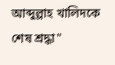আব্দুল্লাহ খালিদকে শেষ শ্রদ্ধা"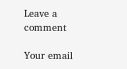Leave a comment

Your email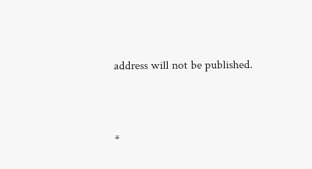address will not be published.


*